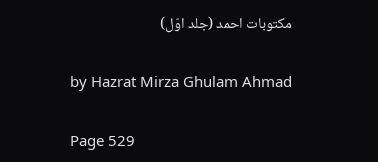مکتوبات احمد (جلد اوّل)

by Hazrat Mirza Ghulam Ahmad

Page 529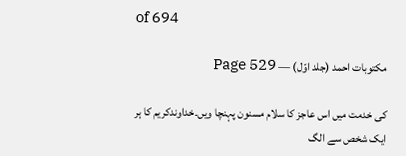of 694

مکتوبات احمد (جلد اوّل) — Page 529

کی خدمت میں اس عاجز کا سلام مسنون پہنچا ویں۔خداوندکریم کا ہر ایک شخص سے الگ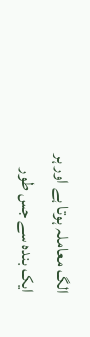الگ معاملہ ہوتا ہے اور ہر ایک بندہ سے جس طور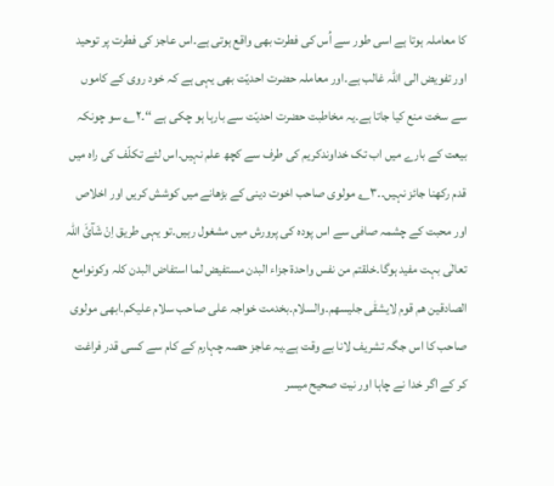کا معاملہ ہوتا ہے اسی طور سے اُس کی فطرت بھی واقع ہوتی ہے۔اس عاجز کی فطرت پر توحید اور تفویض الی اللہ غالب ہے۔اور معاملہ حضرت احدیّت بھی یہی ہے کہ خود روی کے کاموں سے سخت منع کیا جاتا ہے۔یہ مخاطبت حضرت احدیّت سے بارہا ہو چکی ہے ‘‘۔۲؎ سو چونکہ بیعت کے بارے میں اب تک خداوندکریم کی طرف سے کچھ علم نہیں۔اس لئے تکلّف کی راہ میں قدم رکھنا جائز نہیں۔۔۳؎ مولوی صاحب اخوت دینی کے بڑھانے میں کوشش کریں اور اخلاص اور محبت کے چشمہ صافی سے اس پودہ کی پرورش میں مشغول رہیں۔تو یہی طریق اِنْ شَآئَ اللّٰہ تعالٰی بہت مفید ہوگا۔خلقتم من نفس واحدۃ جزاء البدن مستفیض لما استفاض البدن کلہ وکونوامع الصادقین ھم قوم لایشقٰی جلیسھم۔والسلام۔بخدمت خواجہ علی صاحب سلام علیکم۔ابھی مولوی صاحب کا اس جگہ تشریف لانا بے وقت ہے۔یہ عاجز حصہ چہارم کے کام سے کسی قدر فراغت کر کے اگر خدا نے چاہا اور نیت صحیح میسر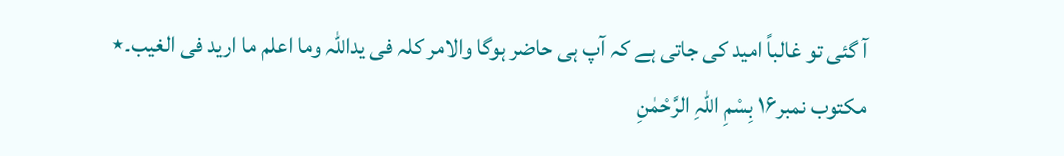آ گئی تو غالباً امید کی جاتی ہے کہ آپ ہی حاضر ہوگا والامر کلہ فی یداللّٰہ وما اعلم ما ارید فی الغیب۔٭ مکتوب نمبر۱۶ بِسْمِ اللّٰہِ الرَّحْمٰنِ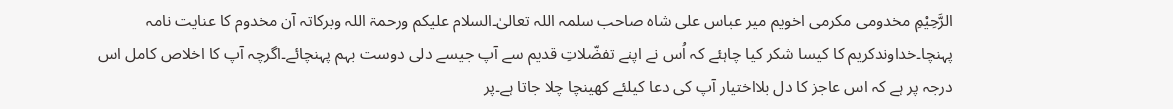الرَّحِیْمِ مخدومی مکرمی اخویم میر عباس علی شاہ صاحب سلمہ اللہ تعالیٰ۔السلام علیکم ورحمۃ اللہ وبرکاتہ آن مخدوم کا عنایت نامہ پہنچا۔خداوندکریم کا کیسا شکر کیا چاہئے کہ اُس نے اپنے تفضّلاتِ قدیم سے آپ جیسے دلی دوست بہم پہنچائے۔اگرچہ آپ کا اخلاص کامل اس درجہ پر ہے کہ اس عاجز کا دل بلااختیار آپ کی دعا کیلئے کھینچا چلا جاتا ہے۔پر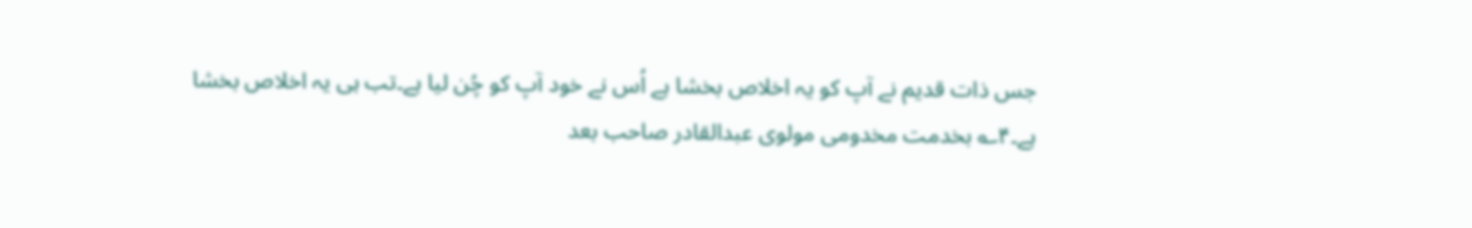جس ذات قدیم نے آپ کو یہ اخلاص بخشا ہے اُس نے خود آپ کو چُن لیا ہے۔تب ہی یہ اخلاص بخشا ہے۔۴؎ بخدمت مخدومی مولوی عبدالقادر صاحب بعد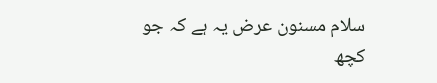سلام مسنون عرض یہ ہے کہ جو کچھ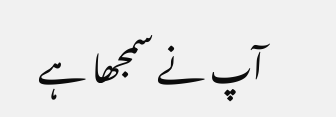آپ نے سمجھا ہے